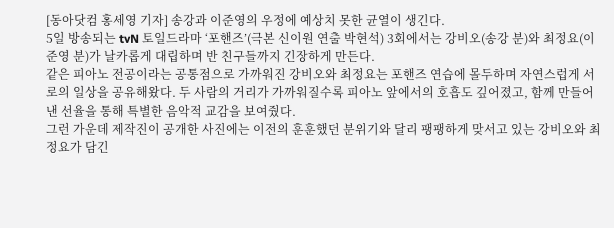[동아닷컴 홍세영 기자] 송강과 이준영의 우정에 예상치 못한 균열이 생긴다.
5일 방송되는 tvN 토일드라마 ‘포핸즈’(극본 신이원 연출 박현석) 3회에서는 강비오(송강 분)와 최정요(이준영 분)가 날카롭게 대립하며 반 친구들까지 긴장하게 만든다.
같은 피아노 전공이라는 공통점으로 가까워진 강비오와 최정요는 포핸즈 연습에 몰두하며 자연스럽게 서로의 일상을 공유해왔다. 두 사람의 거리가 가까워질수록 피아노 앞에서의 호흡도 깊어졌고, 함께 만들어낸 선율을 통해 특별한 음악적 교감을 보여줬다.
그런 가운데 제작진이 공개한 사진에는 이전의 훈훈했던 분위기와 달리 팽팽하게 맞서고 있는 강비오와 최정요가 담긴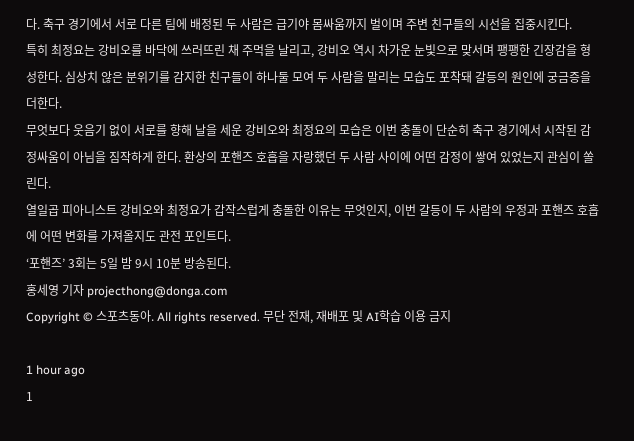다. 축구 경기에서 서로 다른 팀에 배정된 두 사람은 급기야 몸싸움까지 벌이며 주변 친구들의 시선을 집중시킨다.
특히 최정요는 강비오를 바닥에 쓰러뜨린 채 주먹을 날리고, 강비오 역시 차가운 눈빛으로 맞서며 팽팽한 긴장감을 형성한다. 심상치 않은 분위기를 감지한 친구들이 하나둘 모여 두 사람을 말리는 모습도 포착돼 갈등의 원인에 궁금증을 더한다.
무엇보다 웃음기 없이 서로를 향해 날을 세운 강비오와 최정요의 모습은 이번 충돌이 단순히 축구 경기에서 시작된 감정싸움이 아님을 짐작하게 한다. 환상의 포핸즈 호흡을 자랑했던 두 사람 사이에 어떤 감정이 쌓여 있었는지 관심이 쏠린다.
열일곱 피아니스트 강비오와 최정요가 갑작스럽게 충돌한 이유는 무엇인지, 이번 갈등이 두 사람의 우정과 포핸즈 호흡에 어떤 변화를 가져올지도 관전 포인트다.
‘포핸즈’ 3회는 5일 밤 9시 10분 방송된다.
홍세영 기자 projecthong@donga.com
Copyright © 스포츠동아. All rights reserved. 무단 전재, 재배포 및 AI학습 이용 금지

1 hour ago
1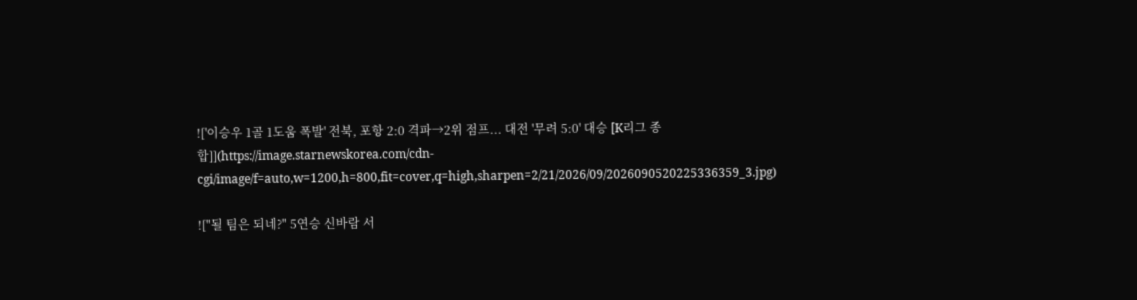!['이승우 1골 1도움 폭발' 전북, 포항 2:0 격파→2위 점프... 대전 '무려 5:0' 대승 [K리그 종합]](https://image.starnewskorea.com/cdn-cgi/image/f=auto,w=1200,h=800,fit=cover,q=high,sharpen=2/21/2026/09/2026090520225336359_3.jpg)

!["될 팀은 되네?" 5연승 신바람 서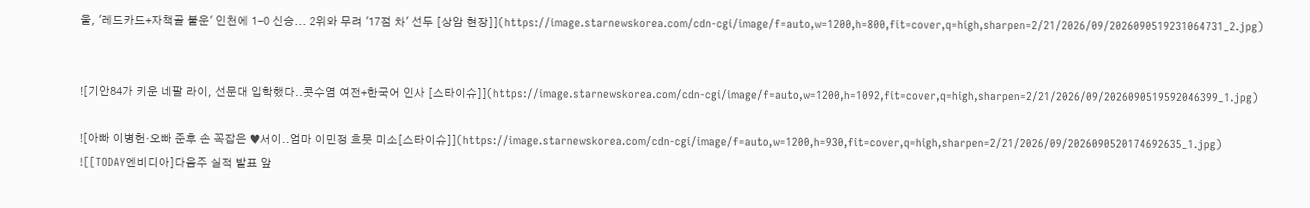울, '레드카드+자책골 불운' 인천에 1-0 신승... 2위와 무려 '17점 차' 선두 [상암 현장]](https://image.starnewskorea.com/cdn-cgi/image/f=auto,w=1200,h=800,fit=cover,q=high,sharpen=2/21/2026/09/2026090519231064731_2.jpg)


![기안84가 키운 네팔 라이, 선문대 입학했다..콧수염 여전+한국어 인사 [스타이슈]](https://image.starnewskorea.com/cdn-cgi/image/f=auto,w=1200,h=1092,fit=cover,q=high,sharpen=2/21/2026/09/2026090519592046399_1.jpg)

![아빠 이병헌·오빠 준후 손 꼭잡은 ♥서이..엄마 이민정 흐뭇 미소[스타이슈]](https://image.starnewskorea.com/cdn-cgi/image/f=auto,w=1200,h=930,fit=cover,q=high,sharpen=2/21/2026/09/2026090520174692635_1.jpg)
![[TODAY엔비디아]다음주 실적 발표 앞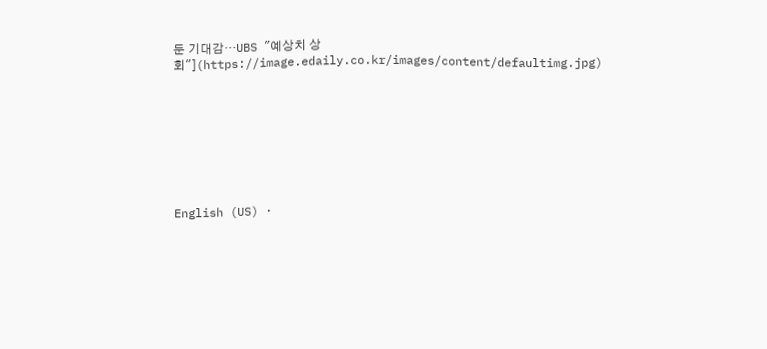둔 기대감…UBS "예상치 상회"](https://image.edaily.co.kr/images/content/defaultimg.jpg)








English (US) ·